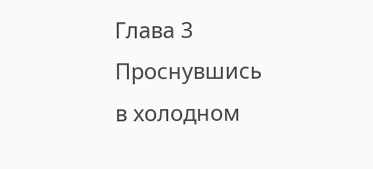Глава 3
Проснувшись в холодном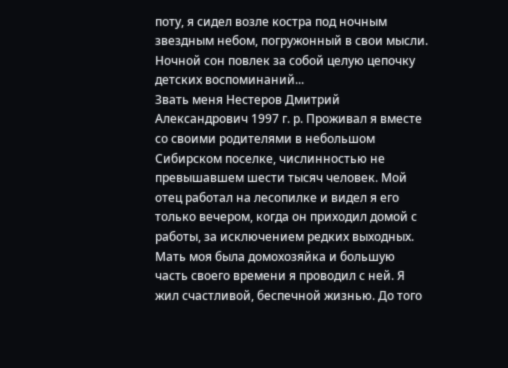поту, я сидел возле костра под ночным звездным небом, погружонный в свои мысли. Ночной сон повлек за собой целую цепочку детских воспоминаний...
Звать меня Нестеров Дмитрий Александрович 1997 г. р. Проживал я вместе со своими родителями в небольшом Сибирском поселке, числинностью не превышавшем шести тысяч человек. Мой отец работал на лесопилке и видел я его только вечером, когда он приходил домой с работы, за исключением редких выходных. Мать моя была домохозяйка и большую часть своего времени я проводил с ней. Я жил счастливой, беспечной жизнью. До того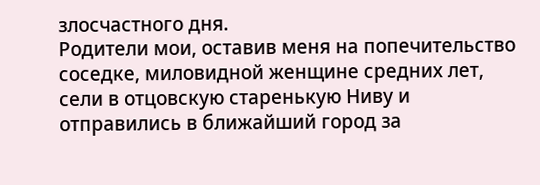злосчастного дня.
Родители мои, оставив меня на попечительство соседке, миловидной женщине средних лет, сели в отцовскую старенькую Ниву и отправились в ближайший город за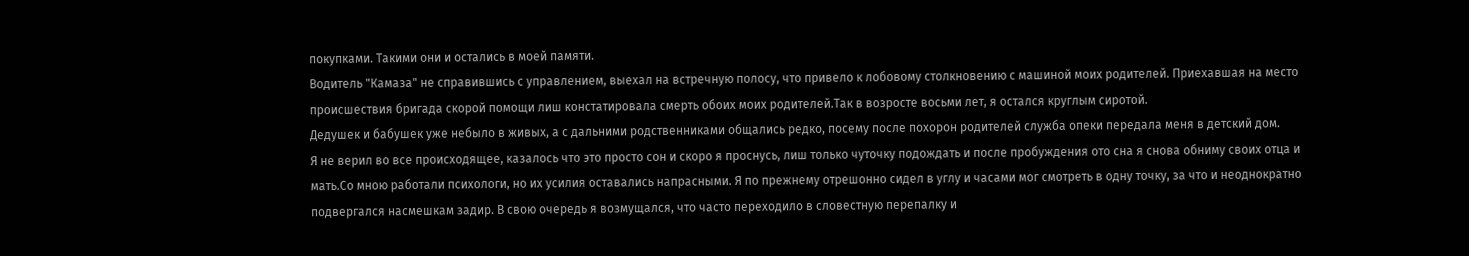покупками. Такими они и остались в моей памяти.
Водитель "Камаза" не справившись с управлением, выехал на встречную полосу, что привело к лобовому столкновению с машиной моих родителей. Приехавшая на место происшествия бригада скорой помощи лиш констатировала смерть обоих моих родителей.Так в возросте восьми лет, я остался круглым сиротой.
Дедушек и бабушек уже небыло в живых, а с дальними родственниками общались редко, посему после похорон родителей служба опеки передала меня в детский дом.
Я не верил во все происходящее, казалось что это просто сон и скоро я проснусь, лиш только чуточку подождать и после пробуждения ото сна я снова обниму своих отца и мать.Со мною работали психологи, но их усилия оставались напрасными. Я по прежнему отрешонно сидел в углу и часами мог смотреть в одну точку, за что и неоднократно подвергался насмешкам задир. В свою очередь я возмущался, что часто переходило в словестную перепалку и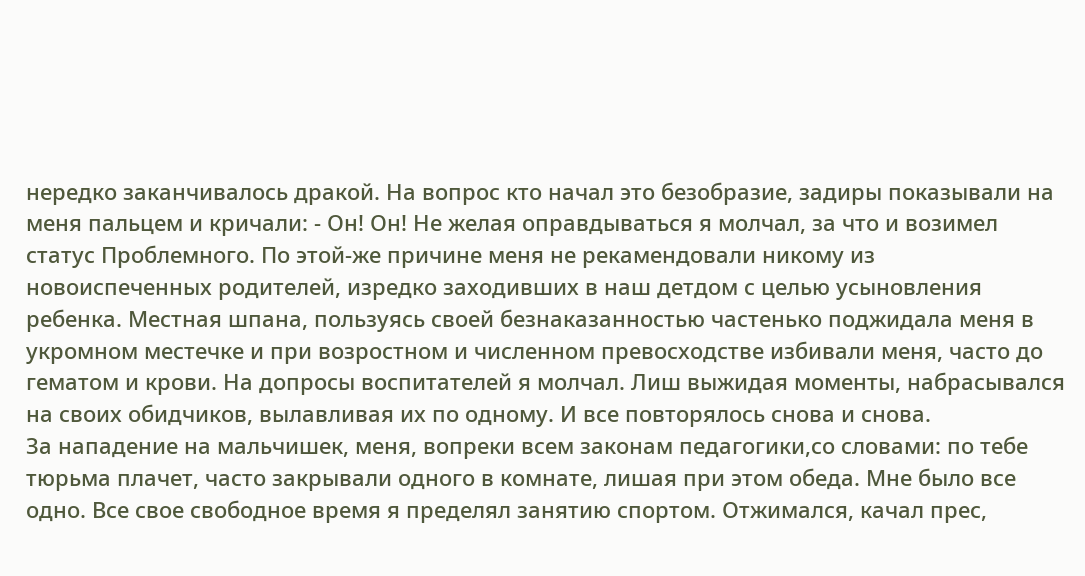нередко заканчивалось дракой. На вопрос кто начал это безобразие, задиры показывали на меня пальцем и кричали: - Он! Он! Не желая оправдываться я молчал, за что и возимел статус Проблемного. По этой-же причине меня не рекамендовали никому из новоиспеченных родителей, изредко заходивших в наш детдом с целью усыновления ребенка. Местная шпана, пользуясь своей безнаказанностью частенько поджидала меня в укромном местечке и при возростном и численном превосходстве избивали меня, часто до гематом и крови. На допросы воспитателей я молчал. Лиш выжидая моменты, набрасывался на своих обидчиков, вылавливая их по одному. И все повторялось снова и снова.
За нападение на мальчишек, меня, вопреки всем законам педагогики,со словами: по тебе тюрьма плачет, часто закрывали одного в комнате, лишая при этом обеда. Мне было все одно. Все свое свободное время я пределял занятию спортом. Отжимался, качал прес,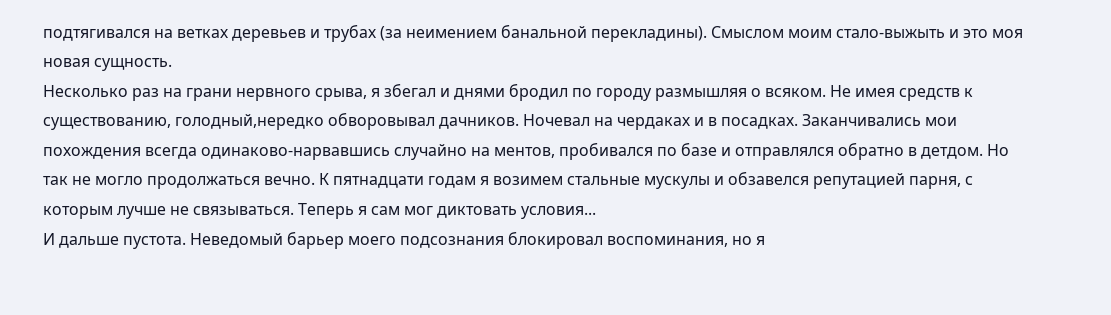подтягивался на ветках деревьев и трубах (за неимением банальной перекладины). Смыслом моим стало-выжыть и это моя новая сущность.
Несколько раз на грани нервного срыва, я збегал и днями бродил по городу размышляя о всяком. Не имея средств к существованию, голодный,нередко обворовывал дачников. Ночевал на чердаках и в посадках. Заканчивались мои похождения всегда одинаково-нарвавшись случайно на ментов, пробивался по базе и отправлялся обратно в детдом. Но так не могло продолжаться вечно. К пятнадцати годам я возимем стальные мускулы и обзавелся репутацией парня, с которым лучше не связываться. Теперь я сам мог диктовать условия...
И дальше пустота. Неведомый барьер моего подсознания блокировал воспоминания, но я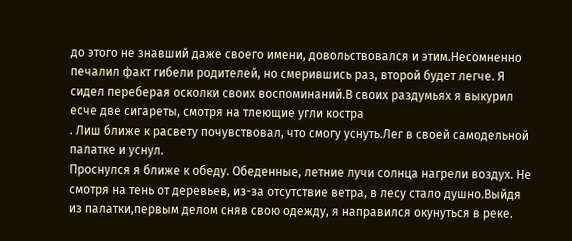до этого не знавший даже своего имени, довольствовался и этим.Несомненно печалил факт гибели родителей, но смерившись раз, второй будет легче. Я сидел переберая осколки своих воспоминаний.В своих раздумьях я выкурил есче две сигареты, смотря на тлеющие угли костра
. Лиш ближе к расвету почувствовал, что смогу уснуть.Лег в своей самодельной палатке и уснул.
Проснулся я ближе к обеду. Обеденные, летние лучи солнца нагрели воздух. Не смотря на тень от деревьев, из-за отсутствие ветра, в лесу стало душно.Выйдя из палатки,первым делом сняв свою одежду, я направился окунуться в реке.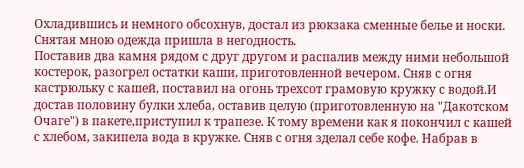Охладившись и немного обсохнув, достал из рюкзака сменные белье и носки. Снятая мною одежда пришла в негодность.
Поставив два камня рядом с друг другом и распалив между ними небольшой костерок, разогрел остатки каши, приготовленной вечером. Сняв с огня кастрюльку с кашей, поставил на огонь трехсот грамовую кружку с водой.И достав половину булки хлеба, оставив целую (приготовленную на "Дакотском Очаге") в пакете,приступил к трапезе. К тому времени как я покончил с кашей с хлебом, закипела вода в кружке. Сняв с огня зделал себе кофе. Набрав в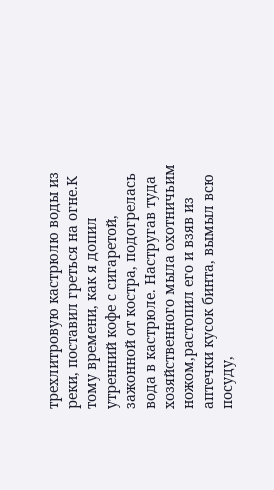трехлитровую кастрюлю воды из реки, поставил греться на огне.К тому времени, как я допил утренний кофе с сигаретой, зажонной от костра, подогрелась вода в кастрюле. Настругав туда хозяйственного мыла охотничьим ножом,растопил его и взяв из аптечки кусок бинта, вымыл всю посуду,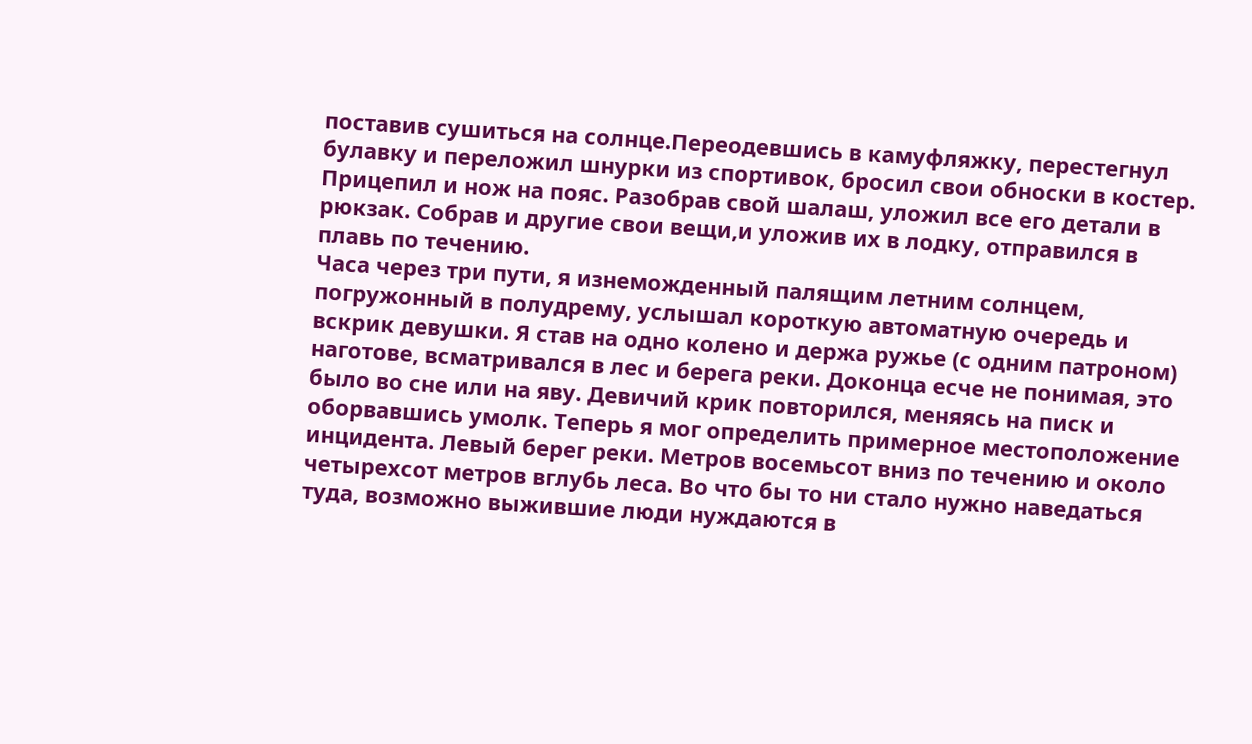поставив сушиться на солнце.Переодевшись в камуфляжку, перестегнул булавку и переложил шнурки из спортивок, бросил свои обноски в костер. Прицепил и нож на пояс. Разобрав свой шалаш, уложил все его детали в рюкзак. Собрав и другие свои вещи,и уложив их в лодку, отправился в плавь по течению.
Часа через три пути, я изнеможденный палящим летним солнцем, погружонный в полудрему, услышал короткую автоматную очередь и вскрик девушки. Я став на одно колено и держа ружье (с одним патроном) наготове, всматривался в лес и берега реки. Доконца есче не понимая, это было во сне или на яву. Девичий крик повторился, меняясь на писк и оборвавшись умолк. Теперь я мог определить примерное местоположение инцидента. Левый берег реки. Метров восемьсот вниз по течению и около четырехсот метров вглубь леса. Во что бы то ни стало нужно наведаться туда, возможно выжившие люди нуждаются в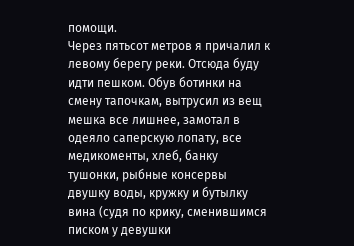помощи.
Через пятьсот метров я причалил к левому берегу реки. Отсюда буду идти пешком. Обув ботинки на смену тапочкам, вытрусил из вещ мешка все лишнее, замотал в одеяло саперскую лопату, все медикоменты, хлеб, банку тушонки, рыбные консервы двушку воды, кружку и бутылку вина (судя по крику, сменившимся писком у девушки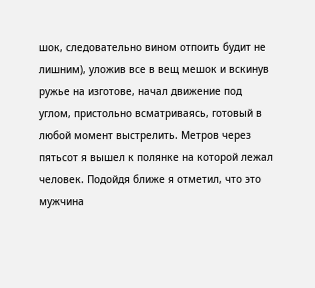шок, следовательно вином отпоить будит не лишним), уложив все в вещ мешок и вскинув ружье на изготове, начал движение под углом, пристольно всматриваясь, готовый в любой момент выстрелить. Метров через пятьсот я вышел к полянке на которой лежал человек. Подойдя ближе я отметил, что это мужчина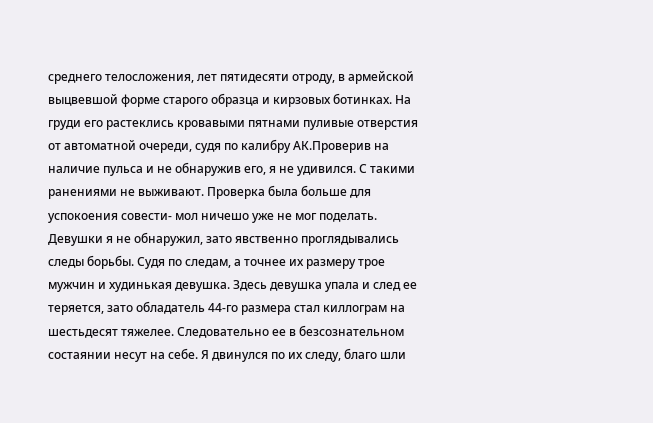среднего телосложения, лет пятидесяти отроду, в армейской выцвевшой форме старого образца и кирзовых ботинках. На груди его растеклись кровавыми пятнами пуливые отверстия от автоматной очереди, судя по калибру АК.Проверив на наличие пульса и не обнаружив его, я не удивился. С такими ранениями не выживают. Проверка была больше для успокоения совести- мол ничешо уже не мог поделать.
Девушки я не обнаружил, зато явственно проглядывались следы борьбы. Судя по следам, а точнее их размеру трое мужчин и худинькая девушка. Здесь девушка упала и след ее теряется, зато обладатель 44-го размера стал киллограм на шестьдесят тяжелее. Следовательно ее в безсознательном состаянии несут на себе. Я двинулся по их следу, благо шли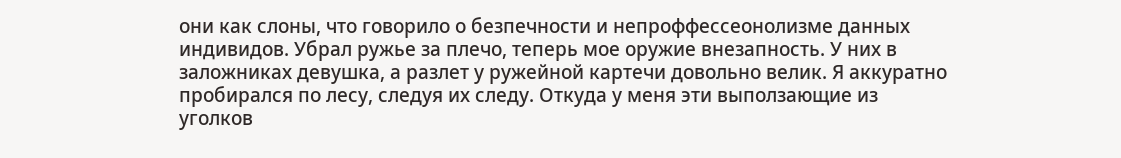они как слоны, что говорило о безпечности и непроффессеонолизме данных индивидов. Убрал ружье за плечо, теперь мое оружие внезапность. У них в заложниках девушка, а разлет у ружейной картечи довольно велик. Я аккуратно пробирался по лесу, следуя их следу. Откуда у меня эти выползающие из уголков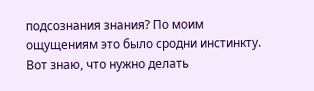подсознания знания? По моим ощущениям это было сродни инстинкту. Вот знаю, что нужно делать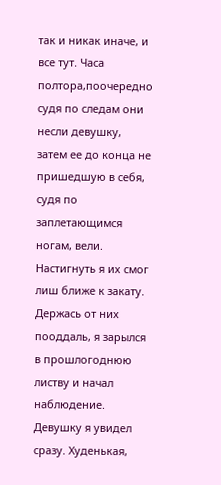так и никак иначе, и все тут. Часа полтора,поочередно судя по следам они несли девушку, затем ее до конца не пришедшую в себя, судя по заплетающимся ногам, вели. Настигнуть я их смог лиш ближе к закату. Держась от них пооддаль, я зарылся в прошлогоднюю
листву и начал наблюдение.
Девушку я увидел сразу. Худенькая,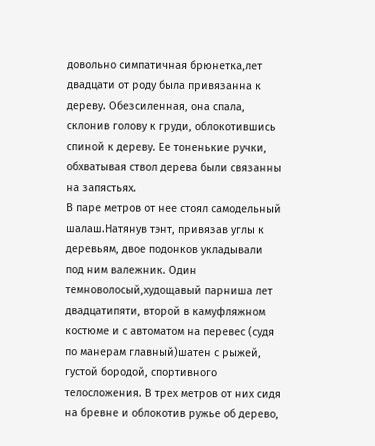довольно симпатичная брюнетка,лет двадцати от роду была привязанна к дереву. Обезсиленная, она спала, склонив голову к груди, облокотившись спиной к дереву. Ее тоненькие ручки, обхватывая ствол дерева были связанны на запястьях.
В паре метров от нее стоял самодельный шалаш.Натянув тэнт, привязав углы к деревьям, двое подонков укладывали под ним валежник. Один темноволосый,худощавый парниша лет двадцатипяти, второй в камуфляжном костюме и с автоматом на перевес (судя по манерам главный)шатен с рыжей, густой бородой, спортивного телосложения. В трех метров от них сидя на бревне и облокотив ружье об дерево,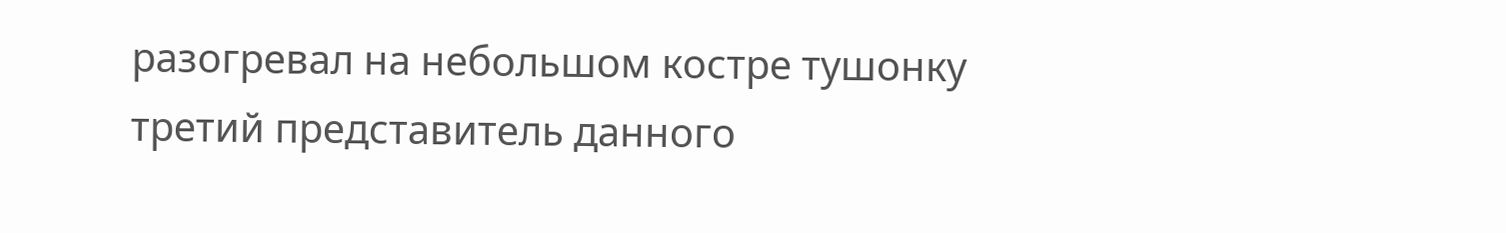разогревал на небольшом костре тушонку третий представитель данного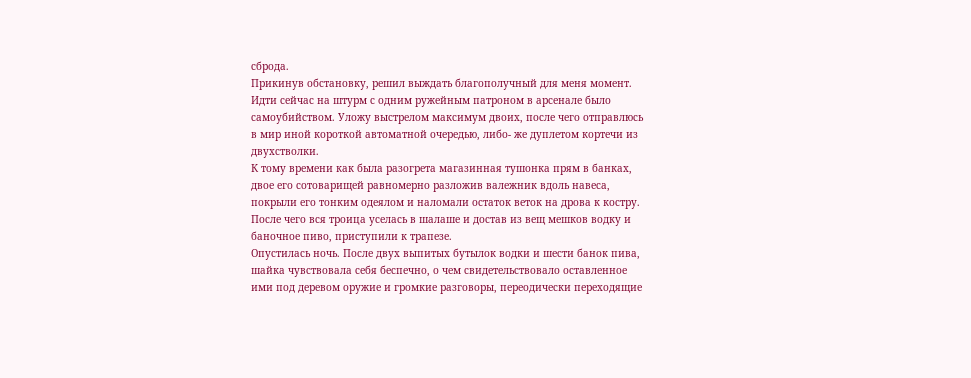сброда.
Прикинув обстановку, решил выждать благополучный для меня момент. Идти сейчас на штурм с одним ружейным патроном в арсенале было самоубийством. Уложу выстрелом максимум двоих, после чего отправлюсь в мир иной короткой автоматной очередью, либо- же дуплетом кортечи из двухстволки.
К тому времени как была разогрета магазинная тушонка прям в банках, двое его сотоварищей равномерно разложив валежник вдоль навеса, покрыли его тонким одеялом и наломали остаток веток на дрова к костру. После чего вся троица уселась в шалаше и достав из вещ мешков водку и баночное пиво, приступили к трапезе.
Опустилась ночь. После двух выпитых бутылок водки и шести банок пива, шайка чувствовала себя беспечно, о чем свидетельствовало оставленное ими под деревом оружие и громкие разговоры, переодически переходящие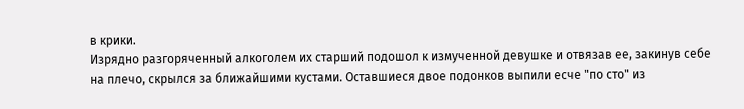в крики.
Изрядно разгоряченный алкоголем их старший подошол к измученной девушке и отвязав ее, закинув себе на плечо, скрылся за ближайшими кустами. Оставшиеся двое подонков выпили есче "по сто" из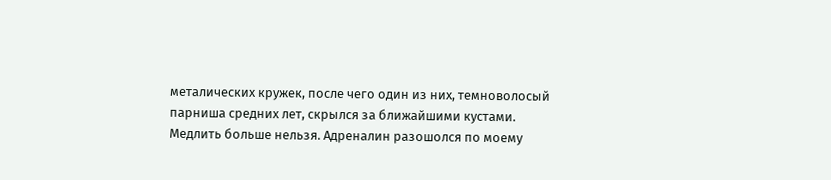металических кружек, после чего один из них, темноволосый парниша средних лет, скрылся за ближайшими кустами.
Медлить больше нельзя. Адреналин разошолся по моему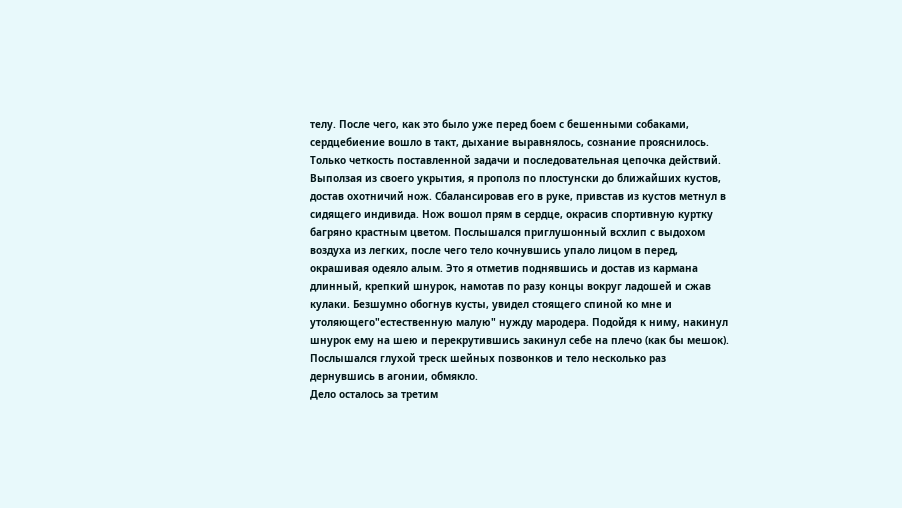телу. После чего, как это было уже перед боем с бешенными собаками, сердцебиение вошло в такт, дыхание выравнялось, сознание прояснилось. Только четкость поставленной задачи и последовательная цепочка действий.
Выползая из своего укрытия, я прополз по плостунски до ближайших кустов, достав охотничий нож. Сбалансировав его в руке, привстав из кустов метнул в сидящего индивида. Нож вошол прям в сердце, окрасив спортивную куртку багряно крастным цветом. Послышался приглушонный всхлип с выдохом воздуха из легких, после чего тело кочнувшись упало лицом в перед, окрашивая одеяло алым. Это я отметив поднявшись и достав из кармана длинный, крепкий шнурок, намотав по разу концы вокруг ладошей и сжав кулаки. Безшумно обогнув кусты, увидел стоящего спиной ко мне и утоляющего"естественную малую" нужду мародера. Подойдя к ниму, накинул шнурок ему на шею и перекрутившись закинул себе на плечо (как бы мешок). Послышался глухой треск шейных позвонков и тело несколько раз дернувшись в агонии, обмякло.
Дело осталось за третим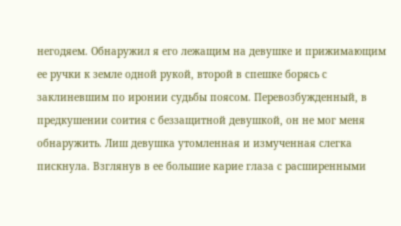негодяем. Обнаружил я его лежащим на девушке и прижимающим ее ручки к земле одной рукой, второй в спешке борясь с заклиневшим по иронии судьбы поясом. Перевозбужденный, в предкушении соития с беззащитной девушкой, он не мог меня обнаружить. Лиш девушка утомленная и измученная слегка пискнула. Взглянув в ее большие карие глаза с расширенными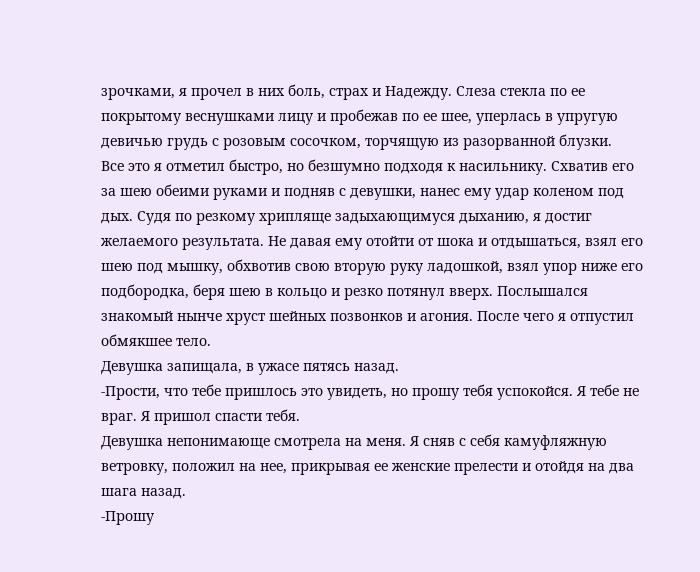зрочками, я прочел в них боль, страх и Надежду. Слеза стекла по ее покрытому веснушками лицу и пробежав по ее шее, уперлась в упругую девичью грудь с розовым сосочком, торчящую из разорванной блузки.
Все это я отметил быстро, но безшумно подходя к насильнику. Схватив его за шею обеими руками и подняв с девушки, нанес ему удар коленом под дых. Судя по резкому хрипляще задыхающимуся дыханию, я достиг желаемого результата. Не давая ему отойти от шока и отдышаться, взял его шею под мышку, обхвотив свою вторую руку ладошкой, взял упор ниже его подбородка, беря шею в кольцо и резко потянул вверх. Послышался знакомый нынче хруст шейных позвонков и агония. После чего я отпустил обмякшее тело.
Девушка запищала, в ужасе пятясь назад.
-Прости, что тебе пришлось это увидеть, но прошу тебя успокойся. Я тебе не враг. Я пришол спасти тебя.
Девушка непонимающе смотрела на меня. Я сняв с себя камуфляжную ветровку, положил на нее, прикрывая ее женские прелести и отойдя на два шага назад.
-Прошу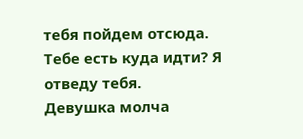тебя пойдем отсюда. Тебе есть куда идти? Я отведу тебя.
Девушка молча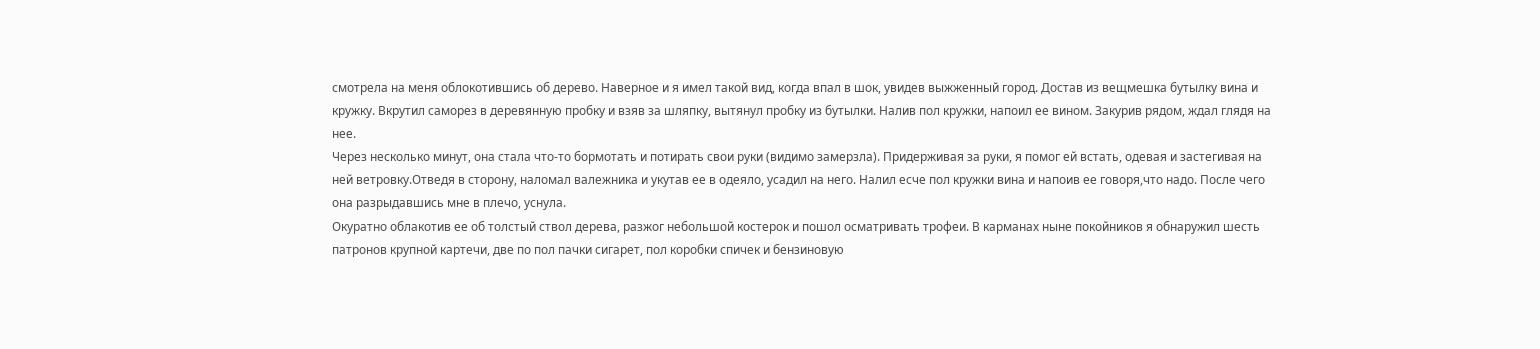смотрела на меня облокотившись об дерево. Наверное и я имел такой вид, когда впал в шок, увидев выжженный город. Достав из вещмешка бутылку вина и кружку. Вкрутил саморез в деревянную пробку и взяв за шляпку, вытянул пробку из бутылки. Налив пол кружки, напоил ее вином. Закурив рядом, ждал глядя на нее.
Через несколько минут, она стала что-то бормотать и потирать свои руки (видимо замерзла). Придерживая за руки, я помог ей встать, одевая и застегивая на ней ветровку.Отведя в сторону, наломал валежника и укутав ее в одеяло, усадил на него. Налил есче пол кружки вина и напоив ее говоря,что надо. После чего она разрыдавшись мне в плечо, уснула.
Окуратно облакотив ее об толстый ствол дерева, разжог небольшой костерок и пошол осматривать трофеи. В карманах ныне покойников я обнаружил шесть патронов крупной картечи, две по пол пачки сигарет, пол коробки спичек и бензиновую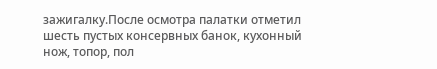зажигалку.После осмотра палатки отметил шесть пустых консервных банок, кухонный нож, топор, пол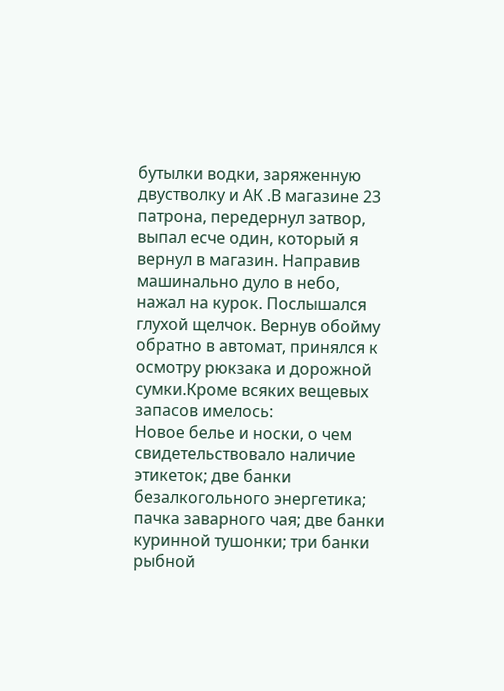бутылки водки, заряженную двустволку и АК .В магазине 23 патрона, передернул затвор, выпал есче один, который я вернул в магазин. Направив машинально дуло в небо, нажал на курок. Послышался глухой щелчок. Вернув обойму обратно в автомат, принялся к осмотру рюкзака и дорожной сумки.Кроме всяких вещевых запасов имелось:
Новое белье и носки, о чем свидетельствовало наличие этикеток; две банки безалкогольного энергетика; пачка заварного чая; две банки куринной тушонки; три банки рыбной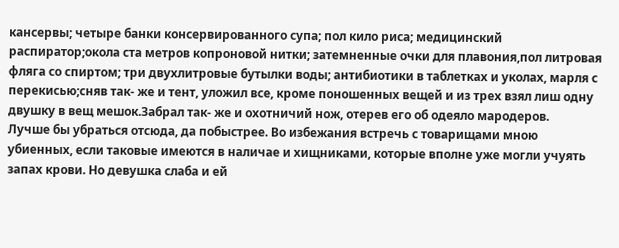кансервы; четыре банки консервированного супа; пол кило риса; медицинский распиратор;окола ста метров копроновой нитки; затемненные очки для плавония,пол литровая фляга со спиртом; три двухлитровые бутылки воды; антибиотики в таблетках и уколах, марля с перекисью;сняв так- же и тент, уложил все, кроме поношенных вещей и из трех взял лиш одну двушку в вещ мешок.Забрал так- же и охотничий нож, отерев его об одеяло мародеров.
Лучше бы убраться отсюда, да побыстрее. Во избежания встречь с товарищами мною убиенных, если таковые имеются в наличае и хищниками, которые вполне уже могли учуять запах крови. Но девушка слаба и ей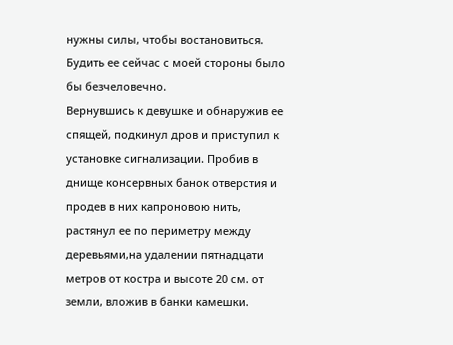нужны силы, чтобы востановиться. Будить ее сейчас с моей стороны было бы безчеловечно.
Вернувшись к девушке и обнаружив ее спящей, подкинул дров и приступил к установке сигнализации. Пробив в днище консервных банок отверстия и продев в них капроновою нить, растянул ее по периметру между деревьями,на удалении пятнадцати метров от костра и высоте 20 см. от земли, вложив в банки камешки.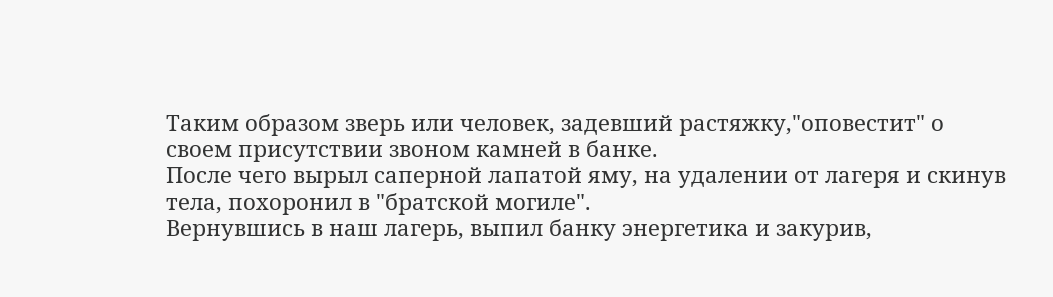Таким образом зверь или человек, задевший растяжку,"оповестит" о своем присутствии звоном камней в банке.
После чего вырыл саперной лапатой яму, на удалении от лагеря и скинув тела, похоронил в "братской могиле".
Вернувшись в наш лагерь, выпил банку энергетика и закурив,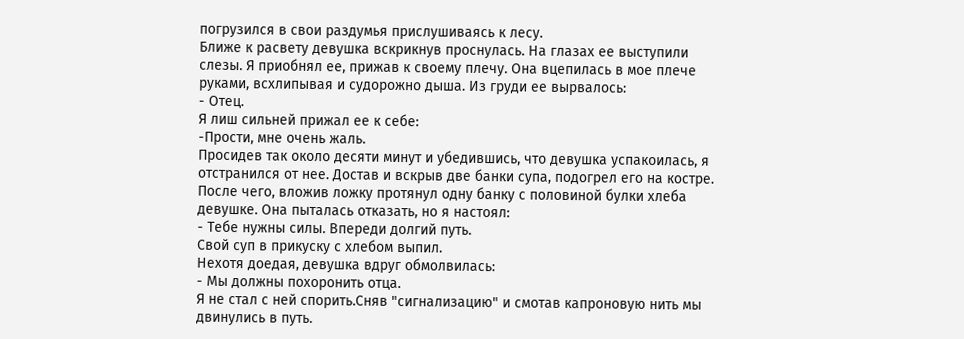погрузился в свои раздумья прислушиваясь к лесу.
Ближе к расвету девушка вскрикнув проснулась. На глазах ее выступили слезы. Я приобнял ее, прижав к своему плечу. Она вцепилась в мое плече руками, всхлипывая и судорожно дыша. Из груди ее вырвалось:
- Отец.
Я лиш сильней прижал ее к себе:
-Прости, мне очень жаль.
Просидев так около десяти минут и убедившись, что девушка успакоилась, я отстранился от нее. Достав и вскрыв две банки супа, подогрел его на костре. После чего, вложив ложку протянул одну банку с половиной булки хлеба девушке. Она пыталась отказать, но я настоял:
- Тебе нужны силы. Впереди долгий путь.
Свой суп в прикуску с хлебом выпил.
Нехотя доедая, девушка вдруг обмолвилась:
- Мы должны похоронить отца.
Я не стал с ней спорить.Сняв "сигнализацию" и смотав капроновую нить мы двинулись в путь.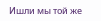Ишли мы той же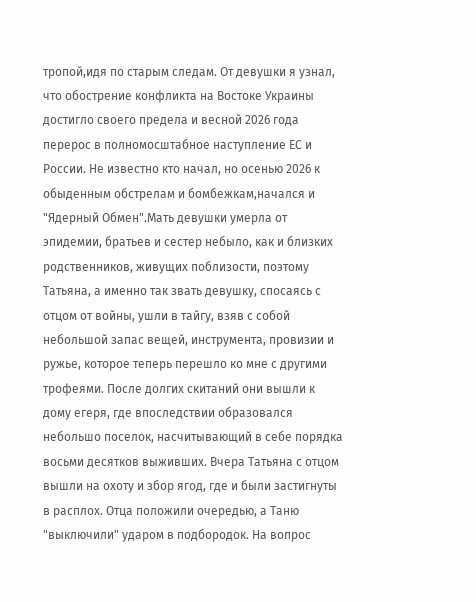тропой,идя по старым следам. От девушки я узнал, что обострение конфликта на Востоке Украины достигло своего предела и весной 2026 года перерос в полномосштабное наступление ЕС и России. Не известно кто начал, но осенью 2026 к обыденным обстрелам и бомбежкам,начался и "Ядерный Обмен".Мать девушки умерла от эпидемии, братьев и сестер небыло, как и близких родственников, живущих поблизости, поэтому Татьяна, а именно так звать девушку, спосаясь с отцом от войны, ушли в тайгу, взяв с собой небольшой запас вещей, инструмента, провизии и ружье, которое теперь перешло ко мне с другими трофеями. После долгих скитаний они вышли к дому егеря, где впоследствии образовался небольшо поселок, насчитывающий в себе порядка восьми десятков выживших. Вчера Татьяна с отцом вышли на охоту и збор ягод, где и были застигнуты в расплох. Отца положили очередью, а Таню "выключили" ударом в подбородок. На вопрос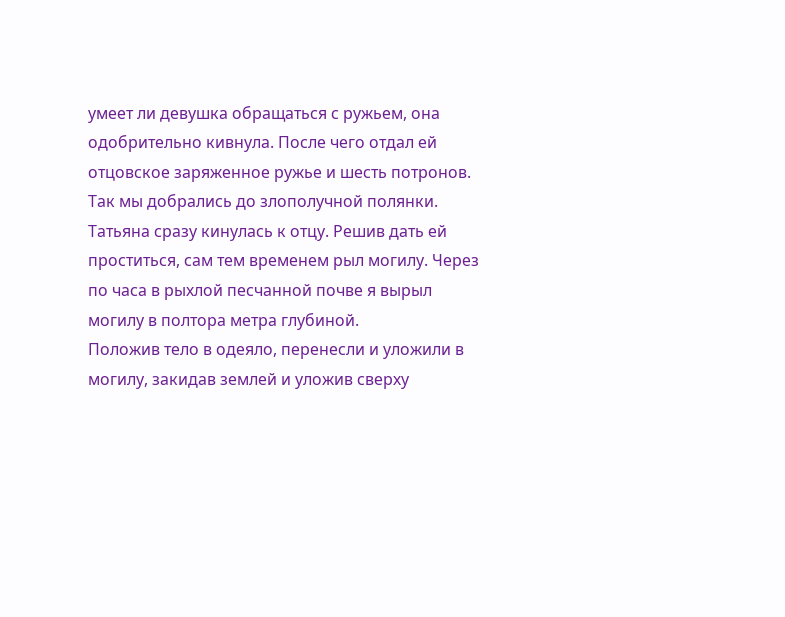умеет ли девушка обращаться с ружьем, она одобрительно кивнула. После чего отдал ей отцовское заряженное ружье и шесть потронов.
Так мы добрались до злополучной полянки. Татьяна сразу кинулась к отцу. Решив дать ей проститься, сам тем временем рыл могилу. Через по часа в рыхлой песчанной почве я вырыл могилу в полтора метра глубиной.
Положив тело в одеяло, перенесли и уложили в могилу, закидав землей и уложив сверху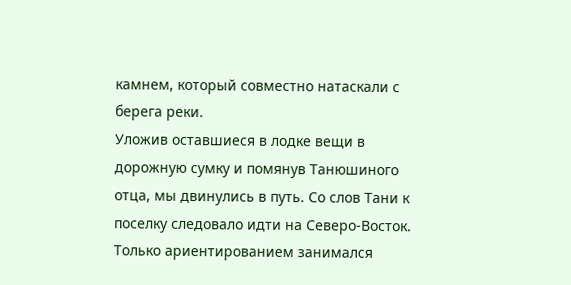камнем, который совместно натаскали с берега реки.
Уложив оставшиеся в лодке вещи в дорожную сумку и помянув Танюшиного отца, мы двинулись в путь. Со слов Тани к поселку следовало идти на Северо-Восток. Только ариентированием занимался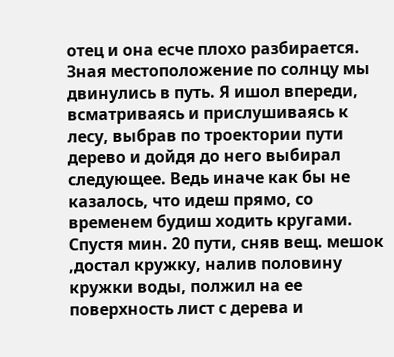отец и она есче плохо разбирается. Зная местоположение по солнцу мы двинулись в путь. Я ишол впереди, всматриваясь и прислушиваясь к лесу, выбрав по троектории пути дерево и дойдя до него выбирал следующее. Ведь иначе как бы не казалось, что идеш прямо, со временем будиш ходить кругами.
Спустя мин. 20 пути, сняв вещ. мешок ,достал кружку, налив половину кружки воды, полжил на ее поверхность лист с дерева и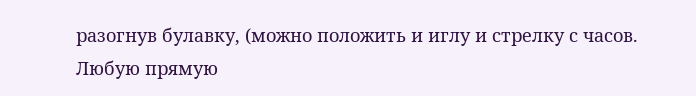разогнув булавку, (можно положить и иглу и стрелку с часов. Любую прямую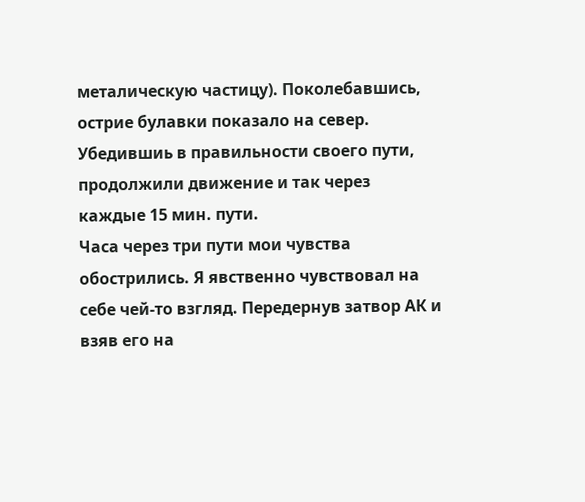металическую частицу). Поколебавшись, острие булавки показало на север. Убедившиь в правильности своего пути, продолжили движение и так через каждые 15 мин. пути.
Часа через три пути мои чувства обострились. Я явственно чувствовал на себе чей-то взгляд. Передернув затвор АК и взяв его на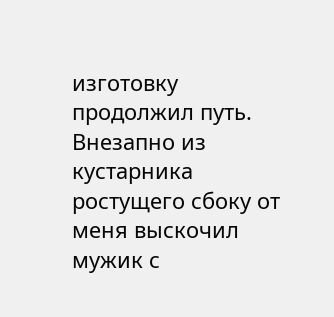изготовку продолжил путь. Внезапно из кустарника ростущего сбоку от меня выскочил мужик с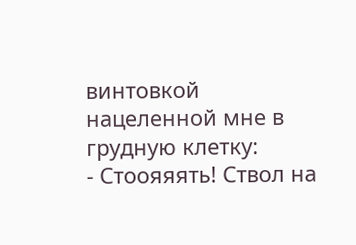винтовкой нацеленной мне в грудную клетку:
- Стоояяять! Ствол на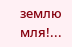землю мля!...